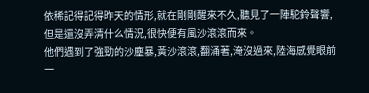依稀記得記得昨天的情形,就在剛剛醒來不久,聽見了一陣駝鈴聲響,但是還沒弄清什么情況,很快便有風沙滾滾而來。
他們遇到了強勁的沙塵暴,黃沙滾滾,翻涌著,淹沒過來,陸海感覺眼前一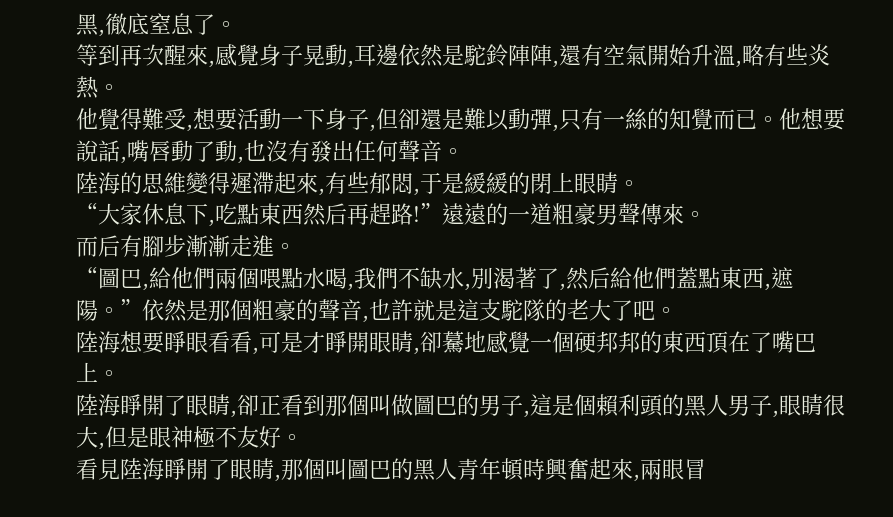黑,徹底窒息了。
等到再次醒來,感覺身子晃動,耳邊依然是駝鈴陣陣,還有空氣開始升溫,略有些炎熱。
他覺得難受,想要活動一下身子,但卻還是難以動彈,只有一絲的知覺而已。他想要說話,嘴唇動了動,也沒有發出任何聲音。
陸海的思維變得遲滯起來,有些郁悶,于是緩緩的閉上眼睛。
“大家休息下,吃點東西然后再趕路!”遠遠的一道粗豪男聲傳來。
而后有腳步漸漸走進。
“圖巴,給他們兩個喂點水喝,我們不缺水,別渴著了,然后給他們蓋點東西,遮陽。”依然是那個粗豪的聲音,也許就是這支駝隊的老大了吧。
陸海想要睜眼看看,可是才睜開眼睛,卻驀地感覺一個硬邦邦的東西頂在了嘴巴上。
陸海睜開了眼睛,卻正看到那個叫做圖巴的男子,這是個賴利頭的黑人男子,眼睛很大,但是眼神極不友好。
看見陸海睜開了眼睛,那個叫圖巴的黑人青年頓時興奮起來,兩眼冒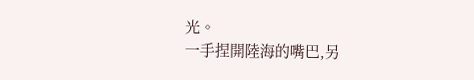光。
一手捏開陸海的嘴巴,另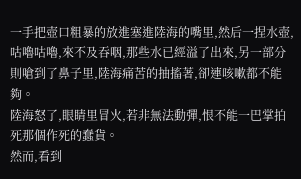一手把壺口粗暴的放進塞進陸海的嘴里,然后一捏水壺,咕嚕咕嚕,來不及吞咽,那些水已經溢了出來,另一部分則嗆到了鼻子里,陸海痛苦的抽搐著,卻連咳嗽都不能夠。
陸海怒了,眼睛里冒火,若非無法動彈,恨不能一巴掌拍死那個作死的蠢貨。
然而,看到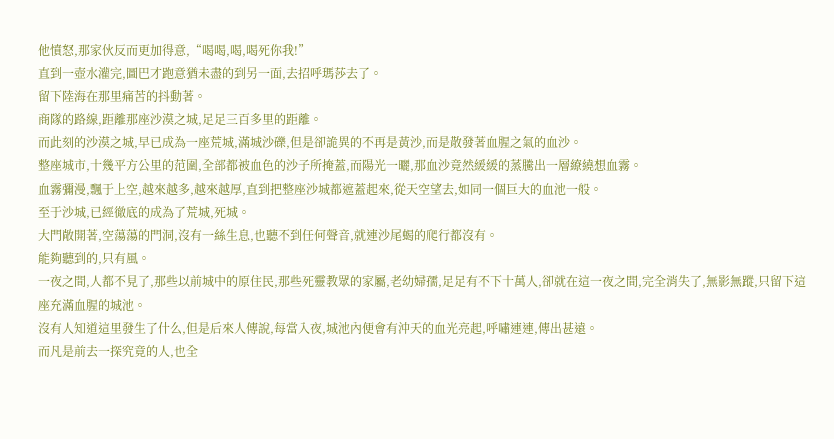他憤怒,那家伙反而更加得意,“喝喝,喝,喝死你我!”
直到一壺水灌完,圖巴才跑意猶未盡的到另一面,去招呼瑪莎去了。
留下陸海在那里痛苦的抖動著。
商隊的路線,距離那座沙漠之城,足足三百多里的距離。
而此刻的沙漠之城,早已成為一座荒城,滿城沙礫,但是卻詭異的不再是黃沙,而是散發著血腥之氣的血沙。
整座城市,十幾平方公里的范圍,全部都被血色的沙子所掩蓋,而陽光一曬,那血沙竟然緩緩的蒸騰出一層繚繞想血霧。
血霧彌漫,飄于上空,越來越多,越來越厚,直到把整座沙城都遮蓋起來,從天空望去,如同一個巨大的血池一般。
至于沙城,已經徹底的成為了荒城,死城。
大門敞開著,空蕩蕩的門洞,沒有一絲生息,也聽不到任何聲音,就連沙尾蝎的爬行都沒有。
能夠聽到的,只有風。
一夜之間,人都不見了,那些以前城中的原住民,那些死靈教眾的家屬,老幼婦孺,足足有不下十萬人,卻就在這一夜之間,完全消失了,無影無蹤,只留下這座充滿血腥的城池。
沒有人知道這里發生了什么,但是后來人傳說,每當入夜,城池內便會有沖天的血光亮起,呼嘯連連,傳出甚遠。
而凡是前去一探究竟的人,也全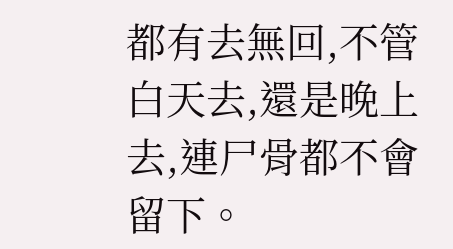都有去無回,不管白天去,還是晚上去,連尸骨都不會留下。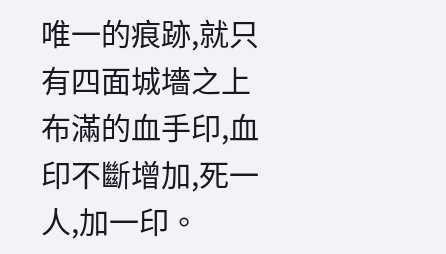唯一的痕跡,就只有四面城墻之上布滿的血手印,血印不斷增加,死一人,加一印。